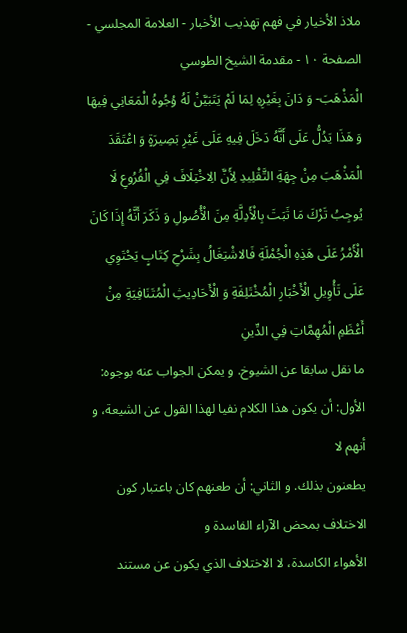ملاذ الأخيار في فهم تهذيب الأخبار - العلامة المجلسي - الصفحة ١٠ - مقدمة الشيخ الطوسي
الْمَذْهَبَ- وَ دَانَ بِغَيْرِهِ لِمَا لَمْ يَتَبَيَّنْ لَهُ وُجُوهُ الْمَعَانِي فِيهَا وَ هَذَا يَدُلُّ عَلَى أَنَّهُ دَخَلَ فِيهِ عَلَى غَيْرِ بَصِيرَةٍ وَ اعْتَقَدَ الْمَذْهَبَ مِنْ جِهَةِ التَّقْلِيدِ لِأَنَّ الِاخْتِلَافَ فِي الْفُرُوعِ لَا يُوجِبُ تَرْكَ مَا ثَبَتَ بِالْأَدِلَّةِ مِنَ الْأُصُولِ وَ ذَكَرَ أَنَّهُ إِذَا كَانَ الْأَمْرُ عَلَى هَذِهِ الْجُمْلَةِ فَالاشْتِغَالُ بِشَرْحِ كِتَابٍ يَحْتَوِي عَلَى تَأْوِيلِ الْأَخْبَارِ الْمُخْتَلِفَةِ وَ الْأَحَادِيثِ الْمُتَنَافِيَةِ مِنْ أَعْظَمِ الْمُهِمَّاتِ فِي الدِّينِ
ما نقل سابقا عن الشيوخ. و يمكن الجواب عنه بوجوه: الأول: أن يكون هذا الكلام نفيا لهذا القول عن الشيعة، و أنهم لا
يطعنون بذلك. و الثاني: أن طعنهم كان باعتبار كون الاختلاف بمحض الآراء الفاسدة و
الأهواء الكاسدة، لا الاختلاف الذي يكون عن مستند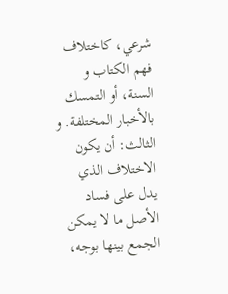شرعي، كاختلاف فهم الكتاب و
السنة، أو التمسك بالأخبار المختلفة. و الثالث: أن يكون الاختلاف الذي يدل على فساد الأصل ما لا يمكن
الجمع بينها بوجه،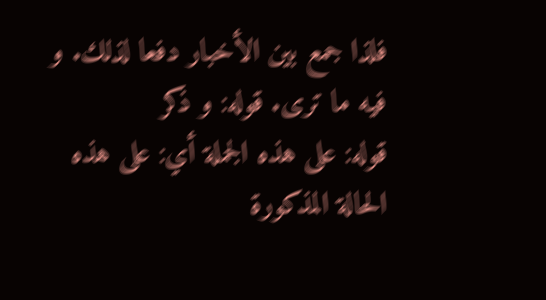فلذا جمع بين الأخبار دفعا لذلك. و فيه ما ترى. قوله: و ذكر
قوله: على هذه الجملة أي: على هذه الحالة المذكورة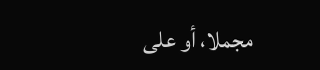مجملا، أو على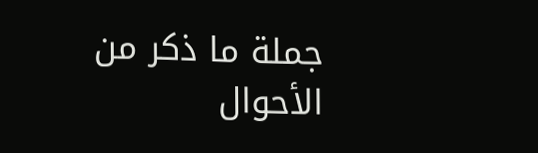جملة ما ذكر من الأحوال